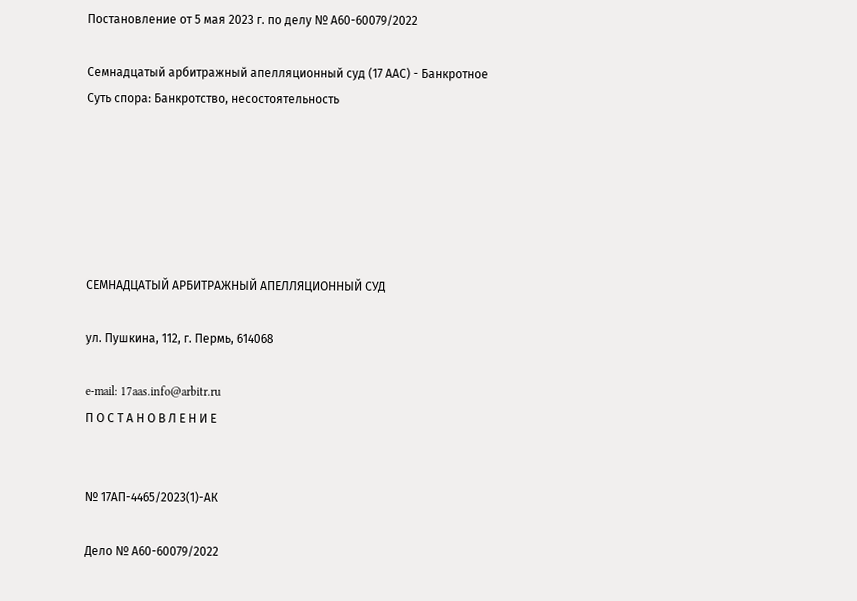Постановление от 5 мая 2023 г. по делу № А60-60079/2022

Семнадцатый арбитражный апелляционный суд (17 ААС) - Банкротное
Суть спора: Банкротство, несостоятельность






СЕМНАДЦАТЫЙ АРБИТРАЖНЫЙ АПЕЛЛЯЦИОННЫЙ СУД

ул. Пушкина, 112, г. Пермь, 614068

e-mail: 17aas.info@arbitr.ru
П О С Т А Н О В Л Е Н И Е


№ 17АП-4465/2023(1)-АК

Дело № А60-60079/2022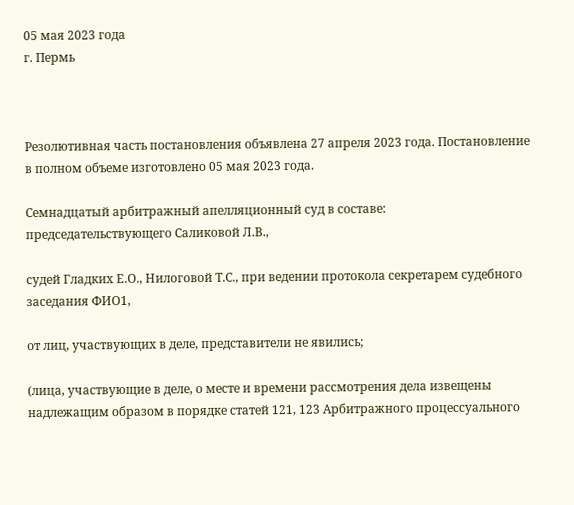05 мая 2023 года
г. Пермь



Резолютивная часть постановления объявлена 27 апреля 2023 года. Постановление в полном объеме изготовлено 05 мая 2023 года.

Семнадцатый арбитражный апелляционный суд в составе: председательствующего Саликовой Л.В.,

судей Гладких Е.О., Нилоговой Т.С., при ведении протокола секретарем судебного заседания ФИО1,

от лиц, участвующих в деле, представители не явились;

(лица, участвующие в деле, о месте и времени рассмотрения дела извещены надлежащим образом в порядке статей 121, 123 Арбитражного процессуального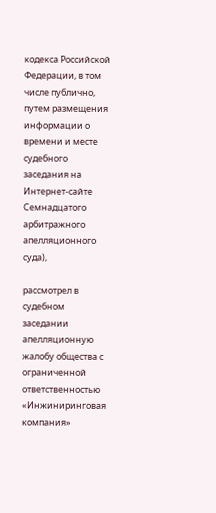кодекса Российской Федерации, в том числе публично, путем размещения информации о времени и месте судебного заседания на Интернет-сайте Семнадцатого арбитражного апелляционного суда),

рассмотрел в судебном заседании апелляционную жалобу общества с ограниченной ответственностью «Инжиниринговая компания»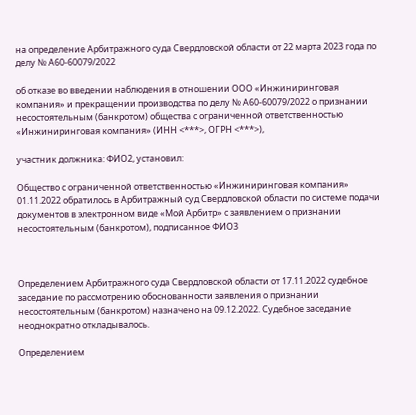на определение Арбитражного суда Свердловской области от 22 марта 2023 года по делу № А60-60079/2022

об отказе во введении наблюдения в отношении ООО «Инжиниринговая компания» и прекращении производства по делу № А60-60079/2022 о признании несостоятельным (банкротом) общества с ограниченной ответственностью «Инжиниринговая компания» (ИНН <***>, ОГРН <***>),

участник должника: ФИО2, установил:

Общество с ограниченной ответственностью «Инжиниринговая компания» 01.11.2022 обратилось в Арбитражный суд Свердловской области по системе подачи документов в электронном виде «Мой Арбитр» с заявлением о признании несостоятельным (банкротом), подписанное ФИО3



Определением Арбитражного суда Свердловской области от 17.11.2022 судебное заседание по рассмотрению обоснованности заявления о признании несостоятельным (банкротом) назначено на 09.12.2022. Судебное заседание неоднократно откладывалось.

Определением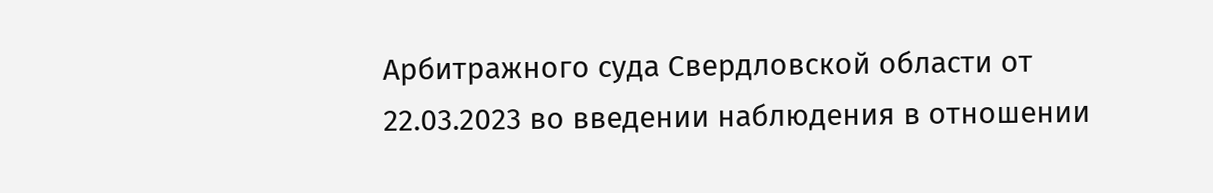Арбитражного суда Свердловской области от 22.03.2023 во введении наблюдения в отношении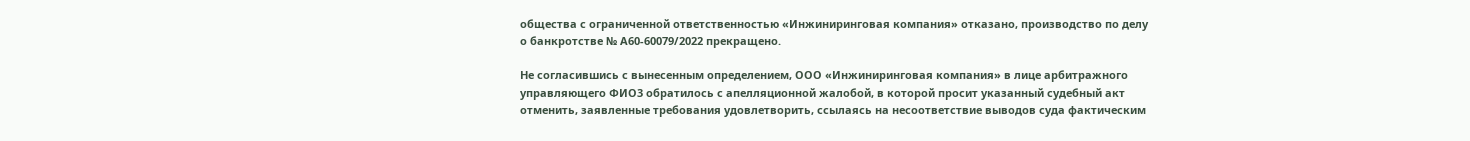общества с ограниченной ответственностью «Инжиниринговая компания» отказано, производство по делу о банкротстве № А60-60079/2022 прекращено.

Не согласившись с вынесенным определением, ООО «Инжиниринговая компания» в лице арбитражного управляющего ФИО3 обратилось с апелляционной жалобой, в которой просит указанный судебный акт отменить, заявленные требования удовлетворить, ссылаясь на несоответствие выводов суда фактическим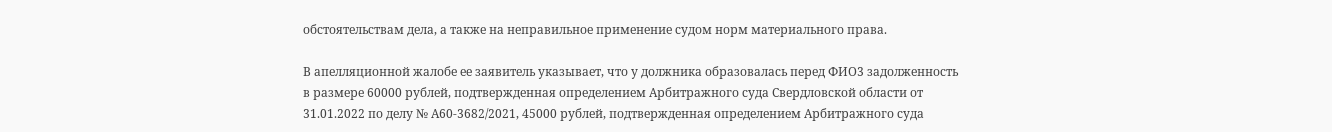обстоятельствам дела, а также на неправильное применение судом норм материального права.

В апелляционной жалобе ее заявитель указывает, что у должника образовалась перед ФИО3 задолженность в размере 60000 рублей, подтвержденная определением Арбитражного суда Свердловской области от 31.01.2022 по делу № А60-3682/2021, 45000 рублей, подтвержденная определением Арбитражного суда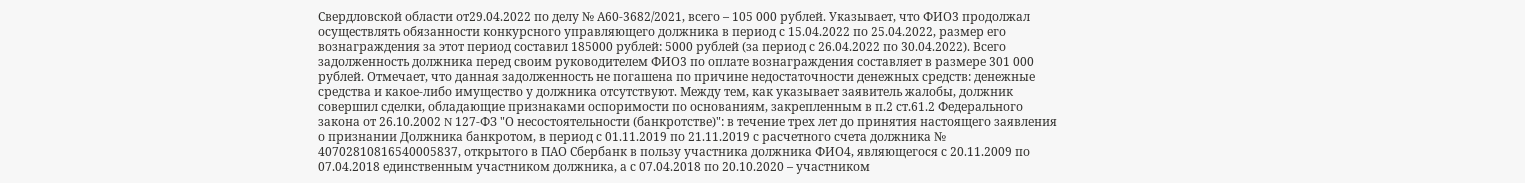Свердловской области от29.04.2022 по делу № А60-3682/2021, всего – 105 000 рублей. Указывает, что ФИО3 продолжал осуществлять обязанности конкурсного управляющего должника в период с 15.04.2022 по 25.04.2022, размер его вознаграждения за этот период составил 185000 рублей: 5000 рублей (за период с 26.04.2022 по 30.04.2022). Всего задолженность должника перед своим руководителем ФИО3 по оплате вознаграждения составляет в размере 301 000 рублей. Отмечает, что данная задолженность не погашена по причине недостаточности денежных средств: денежные средства и какое-либо имущество у должника отсутствуют. Между тем, как указывает заявитель жалобы, должник совершил сделки, обладающие признаками оспоримости по основаниям, закрепленным в п.2 ст.61.2 Федерального закона от 26.10.2002 N 127-ФЗ "О несостоятельности (банкротстве)": в течение трех лет до принятия настоящего заявления о признании Должника банкротом, в период с 01.11.2019 по 21.11.2019 с расчетного счета должника № 40702810816540005837, открытого в ПАО Сбербанк в пользу участника должника ФИО4, являющегося с 20.11.2009 по 07.04.2018 единственным участником должника, а с 07.04.2018 по 20.10.2020 – участником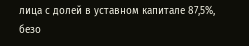лица с долей в уставном капитале 87,5%, безо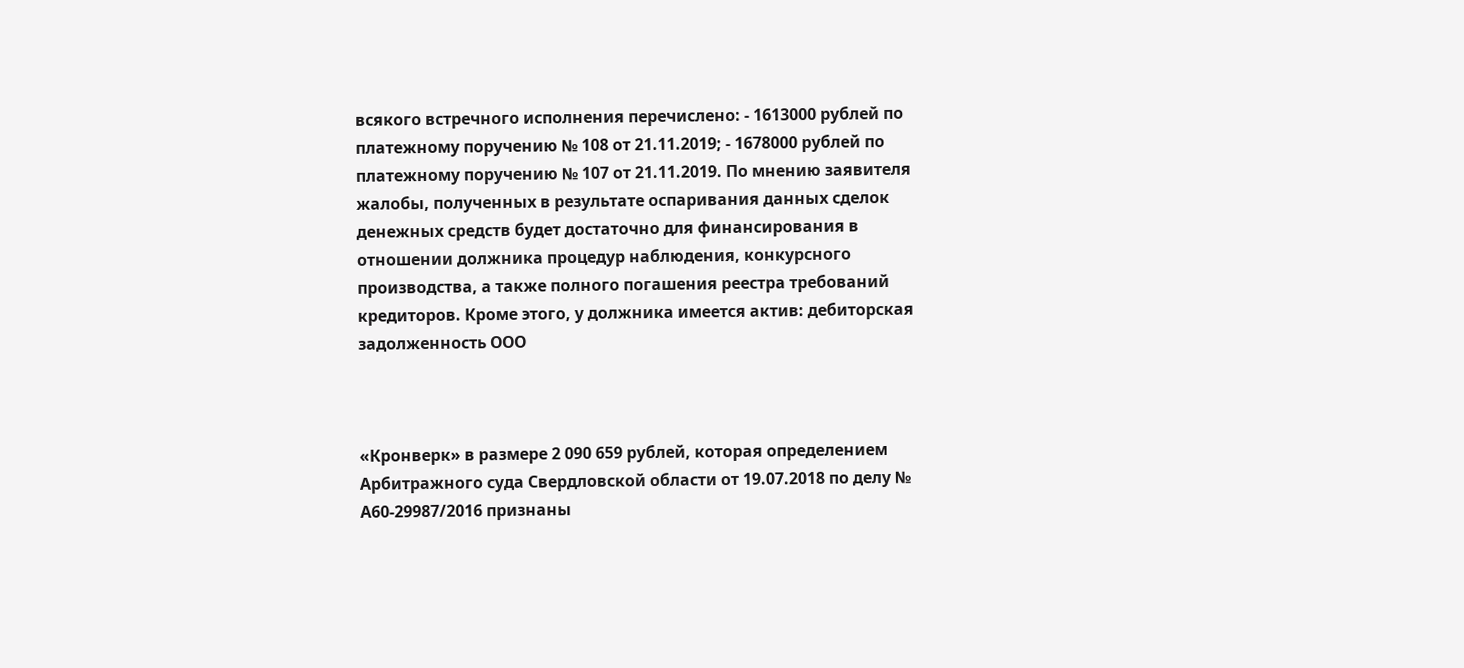всякого встречного исполнения перечислено: - 1613000 рублей по платежному поручению № 108 от 21.11.2019; - 1678000 рублей по платежному поручению № 107 от 21.11.2019. По мнению заявителя жалобы, полученных в результате оспаривания данных сделок денежных средств будет достаточно для финансирования в отношении должника процедур наблюдения, конкурсного производства, а также полного погашения реестра требований кредиторов. Кроме этого, у должника имеется актив: дебиторская задолженность ООО



«Кронверк» в размере 2 090 659 рублей, которая определением Арбитражного суда Свердловской области от 19.07.2018 по делу № А60-29987/2016 признаны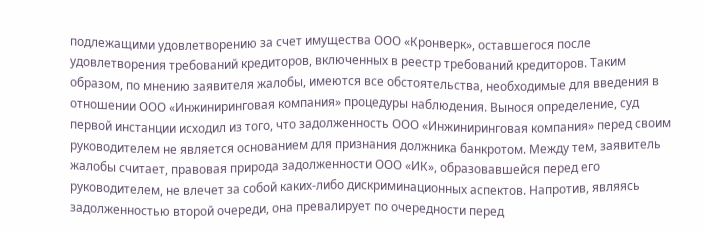подлежащими удовлетворению за счет имущества ООО «Кронверк», оставшегося после удовлетворения требований кредиторов, включенных в реестр требований кредиторов. Таким образом, по мнению заявителя жалобы, имеются все обстоятельства, необходимые для введения в отношении ООО «Инжиниринговая компания» процедуры наблюдения. Вынося определение, суд первой инстанции исходил из того, что задолженность ООО «Инжиниринговая компания» перед своим руководителем не является основанием для признания должника банкротом. Между тем, заявитель жалобы считает, правовая природа задолженности ООО «ИК», образовавшейся перед его руководителем, не влечет за собой каких-либо дискриминационных аспектов. Напротив, являясь задолженностью второй очереди, она превалирует по очередности перед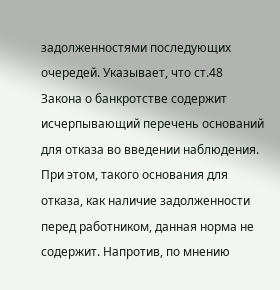задолженностями последующих очередей. Указывает, что ст.48 Закона о банкротстве содержит исчерпывающий перечень оснований для отказа во введении наблюдения. При этом, такого основания для отказа, как наличие задолженности перед работником, данная норма не содержит. Напротив, по мнению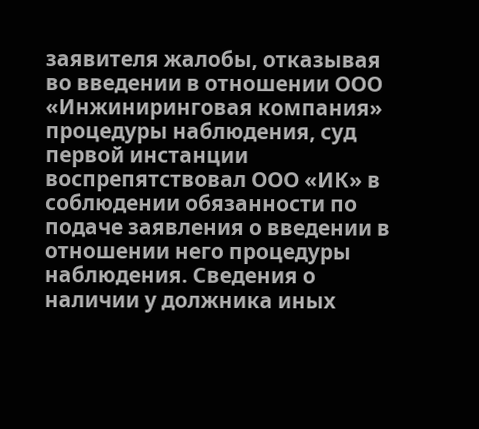заявителя жалобы, отказывая во введении в отношении ООО «Инжиниринговая компания» процедуры наблюдения, суд первой инстанции воспрепятствовал ООО «ИК» в соблюдении обязанности по подаче заявления о введении в отношении него процедуры наблюдения. Сведения о наличии у должника иных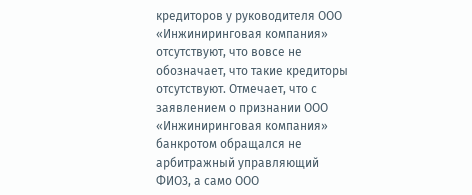кредиторов у руководителя ООО «Инжиниринговая компания» отсутствуют, что вовсе не обозначает, что такие кредиторы отсутствуют. Отмечает, что с заявлением о признании ООО «Инжиниринговая компания» банкротом обращался не арбитражный управляющий ФИО3, а само ООО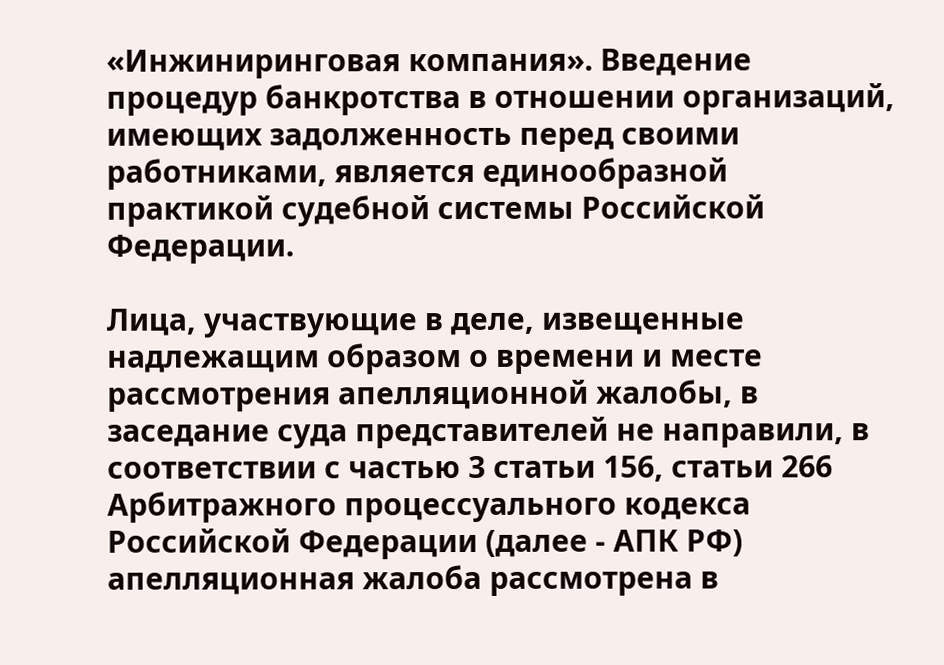«Инжиниринговая компания». Введение процедур банкротства в отношении организаций, имеющих задолженность перед своими работниками, является единообразной практикой судебной системы Российской Федерации.

Лица, участвующие в деле, извещенные надлежащим образом о времени и месте рассмотрения апелляционной жалобы, в заседание суда представителей не направили, в соответствии с частью 3 статьи 156, статьи 266 Арбитражного процессуального кодекса Российской Федерации (далее - АПК РФ) апелляционная жалоба рассмотрена в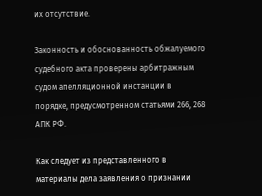их отсутствие.

Законность и обоснованность обжалуемого судебного акта проверены арбитражным судом апелляционной инстанции в порядке, предусмотренном статьями 266, 268 АПК РФ.

Как следует из представленного в материалы дела заявления о признании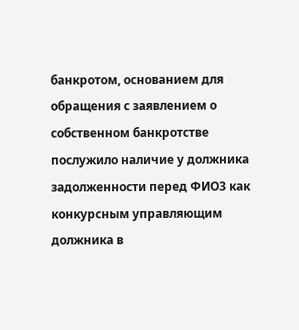банкротом, основанием для обращения с заявлением о собственном банкротстве послужило наличие у должника задолженности перед ФИО3 как конкурсным управляющим должника в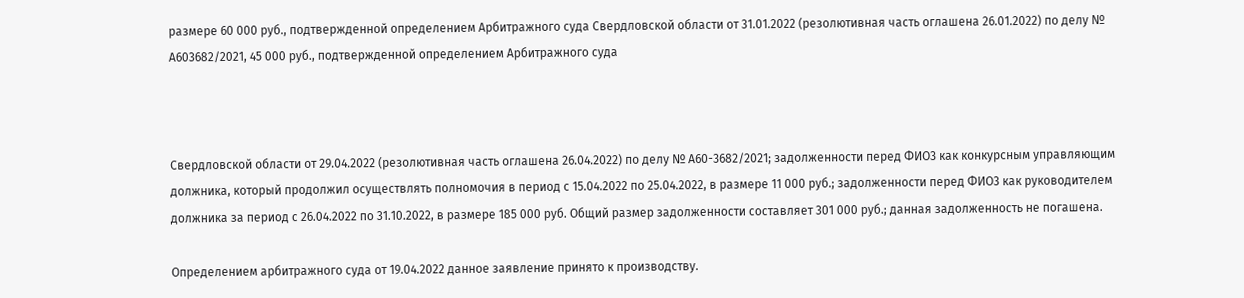размере 60 000 руб., подтвержденной определением Арбитражного суда Свердловской области от 31.01.2022 (резолютивная часть оглашена 26.01.2022) по делу № А603682/2021, 45 000 руб., подтвержденной определением Арбитражного суда



Свердловской области от 29.04.2022 (резолютивная часть оглашена 26.04.2022) по делу № А60-3682/2021; задолженности перед ФИО3 как конкурсным управляющим должника, который продолжил осуществлять полномочия в период с 15.04.2022 по 25.04.2022, в размере 11 000 руб.; задолженности перед ФИО3 как руководителем должника за период с 26.04.2022 по 31.10.2022, в размере 185 000 руб. Общий размер задолженности составляет 301 000 руб.; данная задолженность не погашена.

Определением арбитражного суда от 19.04.2022 данное заявление принято к производству.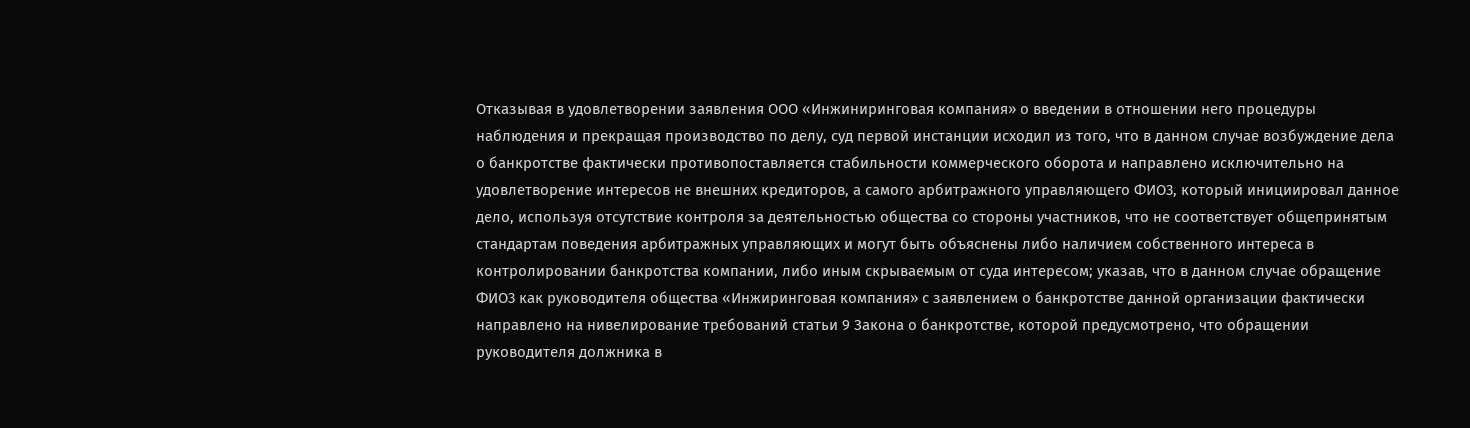Отказывая в удовлетворении заявления ООО «Инжиниринговая компания» о введении в отношении него процедуры наблюдения и прекращая производство по делу, суд первой инстанции исходил из того, что в данном случае возбуждение дела о банкротстве фактически противопоставляется стабильности коммерческого оборота и направлено исключительно на удовлетворение интересов не внешних кредиторов, а самого арбитражного управляющего ФИО3, который инициировал данное дело, используя отсутствие контроля за деятельностью общества со стороны участников, что не соответствует общепринятым стандартам поведения арбитражных управляющих и могут быть объяснены либо наличием собственного интереса в контролировании банкротства компании, либо иным скрываемым от суда интересом; указав, что в данном случае обращение ФИО3 как руководителя общества «Инжиринговая компания» с заявлением о банкротстве данной организации фактически направлено на нивелирование требований статьи 9 Закона о банкротстве, которой предусмотрено, что обращении руководителя должника в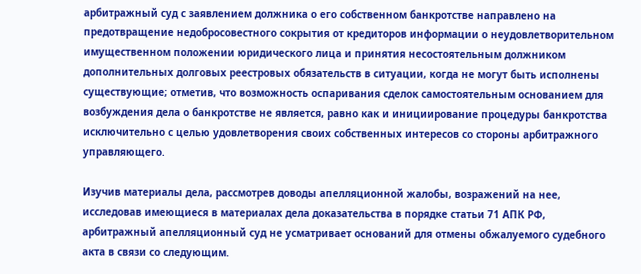арбитражный суд с заявлением должника о его собственном банкротстве направлено на предотвращение недобросовестного сокрытия от кредиторов информации о неудовлетворительном имущественном положении юридического лица и принятия несостоятельным должником дополнительных долговых реестровых обязательств в ситуации, когда не могут быть исполнены существующие; отметив, что возможность оспаривания сделок самостоятельным основанием для возбуждения дела о банкротстве не является, равно как и инициирование процедуры банкротства исключительно с целью удовлетворения своих собственных интересов со стороны арбитражного управляющего.

Изучив материалы дела, рассмотрев доводы апелляционной жалобы, возражений на нее, исследовав имеющиеся в материалах дела доказательства в порядке статьи 71 АПК РФ, арбитражный апелляционный суд не усматривает оснований для отмены обжалуемого судебного акта в связи со следующим.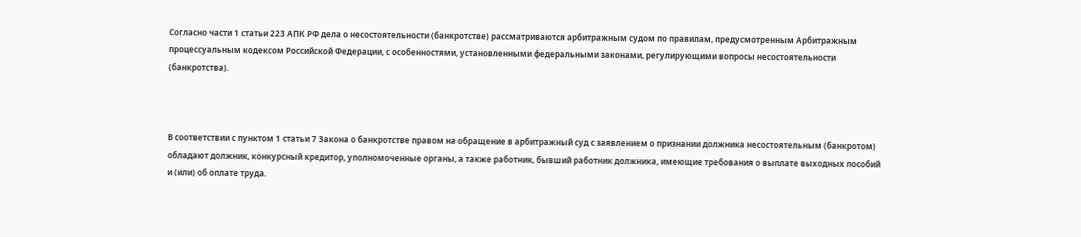Согласно части 1 статьи 223 АПК РФ дела о несостоятельности (банкротстве) рассматриваются арбитражным судом по правилам, предусмотренным Арбитражным процессуальным кодексом Российской Федерации, с особенностями, установленными федеральными законами, регулирующими вопросы несостоятельности (банкротства).



В соответствии с пунктом 1 статьи 7 Закона о банкротстве правом на обращение в арбитражный суд с заявлением о признании должника несостоятельным (банкротом) обладают должник, конкурсный кредитор, уполномоченные органы, а также работник, бывший работник должника, имеющие требования о выплате выходных пособий и (или) об оплате труда.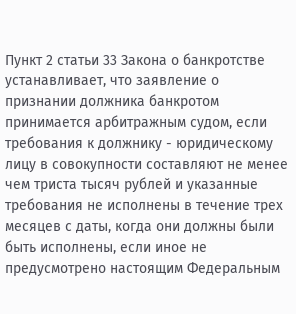Пункт 2 статьи 33 Закона о банкротстве устанавливает, что заявление о признании должника банкротом принимается арбитражным судом, если требования к должнику - юридическому лицу в совокупности составляют не менее чем триста тысяч рублей и указанные требования не исполнены в течение трех месяцев с даты, когда они должны были быть исполнены, если иное не предусмотрено настоящим Федеральным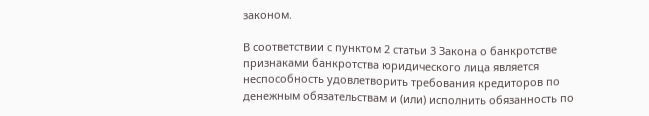законом.

В соответствии с пунктом 2 статьи 3 Закона о банкротстве признаками банкротства юридического лица является неспособность удовлетворить требования кредиторов по денежным обязательствам и (или) исполнить обязанность по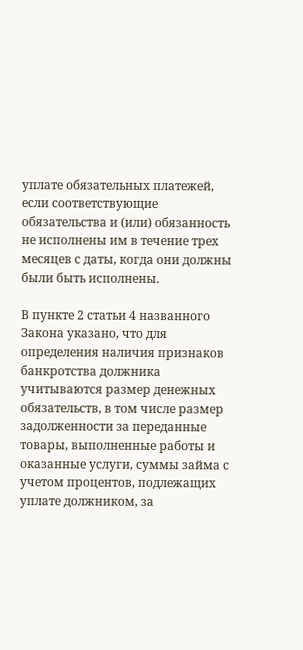уплате обязательных платежей, если соответствующие обязательства и (или) обязанность не исполнены им в течение трех месяцев с даты, когда они должны были быть исполнены.

В пункте 2 статьи 4 названного Закона указано, что для определения наличия признаков банкротства должника учитываются размер денежных обязательств, в том числе размер задолженности за переданные товары, выполненные работы и оказанные услуги, суммы займа с учетом процентов, подлежащих уплате должником, за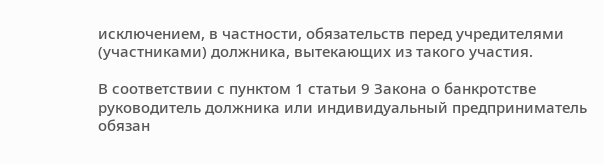исключением, в частности, обязательств перед учредителями (участниками) должника, вытекающих из такого участия.

В соответствии с пунктом 1 статьи 9 Закона о банкротстве руководитель должника или индивидуальный предприниматель обязан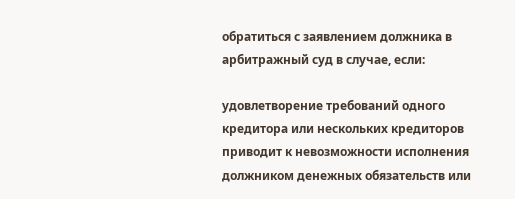обратиться с заявлением должника в арбитражный суд в случае, если:

удовлетворение требований одного кредитора или нескольких кредиторов приводит к невозможности исполнения должником денежных обязательств или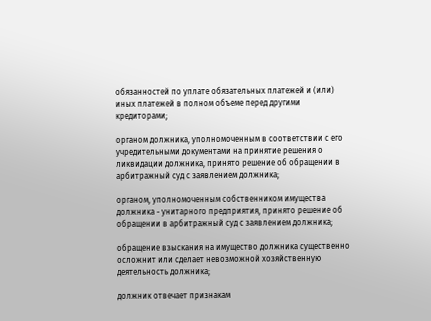обязанностей по уплате обязательных платежей и (или) иных платежей в полном объеме перед другими кредиторами;

органом должника, уполномоченным в соответствии с его учредительными документами на принятие решения о ликвидации должника, принято решение об обращении в арбитражный суд с заявлением должника;

органом, уполномоченным собственником имущества должника - унитарного предприятия, принято решение об обращении в арбитражный суд с заявлением должника;

обращение взыскания на имущество должника существенно осложнит или сделает невозможной хозяйственную деятельность должника;

должник отвечает признакам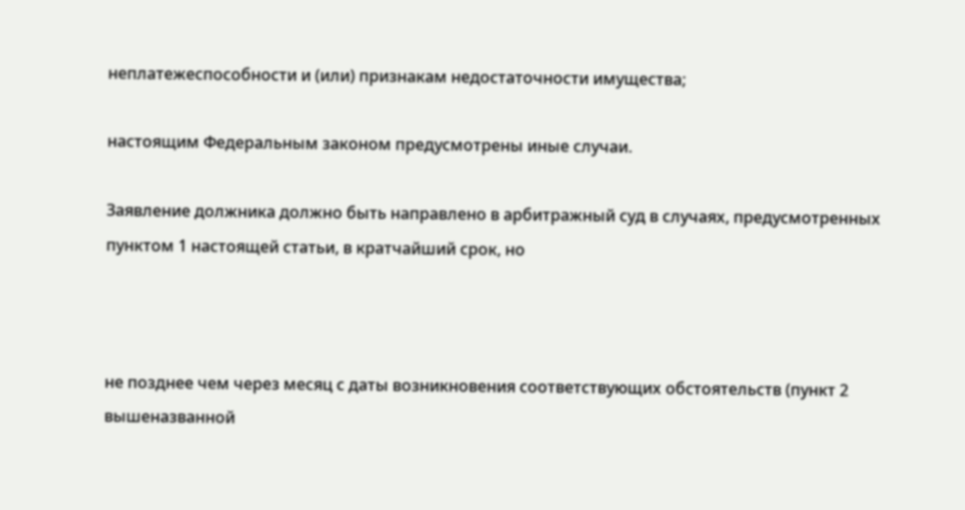неплатежеспособности и (или) признакам недостаточности имущества;

настоящим Федеральным законом предусмотрены иные случаи.

Заявление должника должно быть направлено в арбитражный суд в случаях, предусмотренных пунктом 1 настоящей статьи, в кратчайший срок, но



не позднее чем через месяц с даты возникновения соответствующих обстоятельств (пункт 2 вышеназванной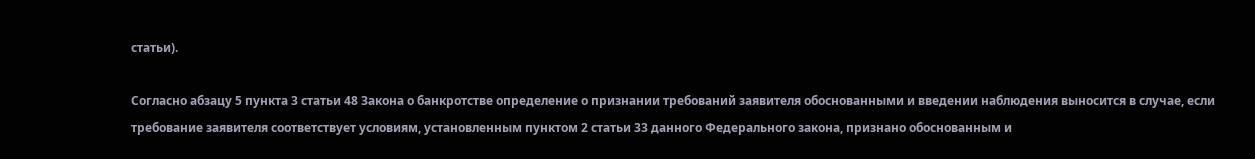статьи).

Согласно абзацу 5 пункта 3 статьи 48 Закона о банкротстве определение о признании требований заявителя обоснованными и введении наблюдения выносится в случае, если требование заявителя соответствует условиям, установленным пунктом 2 статьи 33 данного Федерального закона, признано обоснованным и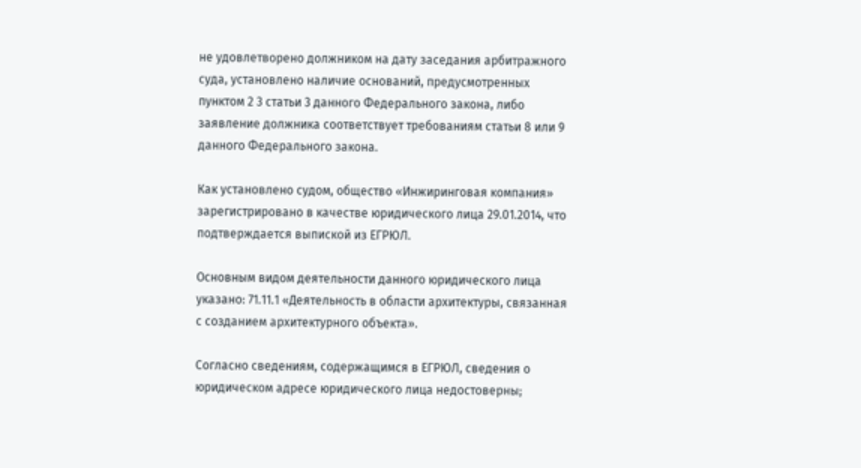не удовлетворено должником на дату заседания арбитражного суда, установлено наличие оснований, предусмотренных пунктом 2 3 статьи 3 данного Федерального закона, либо заявление должника соответствует требованиям статьи 8 или 9 данного Федерального закона.

Как установлено судом, общество «Инжиринговая компания» зарегистрировано в качестве юридического лица 29.01.2014, что подтверждается выпиской из ЕГРЮЛ.

Основным видом деятельности данного юридического лица указано: 71.11.1 «Деятельность в области архитектуры, связанная с созданием архитектурного объекта».

Согласно сведениям, содержащимся в ЕГРЮЛ, сведения о юридическом адресе юридического лица недостоверны;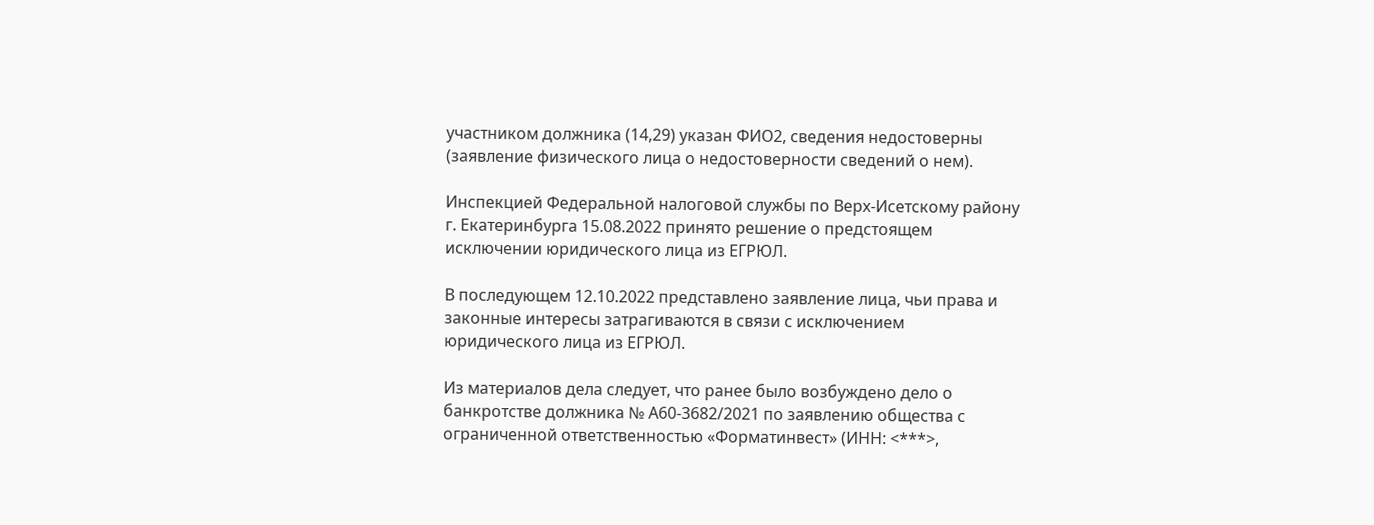участником должника (14,29) указан ФИО2, сведения недостоверны (заявление физического лица о недостоверности сведений о нем).

Инспекцией Федеральной налоговой службы по Верх-Исетскому району г. Екатеринбурга 15.08.2022 принято решение о предстоящем исключении юридического лица из ЕГРЮЛ.

В последующем 12.10.2022 представлено заявление лица, чьи права и законные интересы затрагиваются в связи с исключением юридического лица из ЕГРЮЛ.

Из материалов дела следует, что ранее было возбуждено дело о банкротстве должника № А60-3682/2021 по заявлению общества с ограниченной ответственностью «Форматинвест» (ИНН: <***>,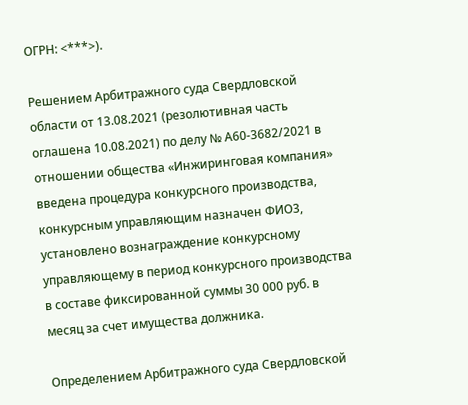ОГРН: <***>).

Решением Арбитражного суда Свердловской области от 13.08.2021 (резолютивная часть оглашена 10.08.2021) по делу № А60-3682/2021 в отношении общества «Инжиринговая компания» введена процедура конкурсного производства, конкурсным управляющим назначен ФИО3, установлено вознаграждение конкурсному управляющему в период конкурсного производства в составе фиксированной суммы 30 000 руб. в месяц за счет имущества должника.

Определением Арбитражного суда Свердловской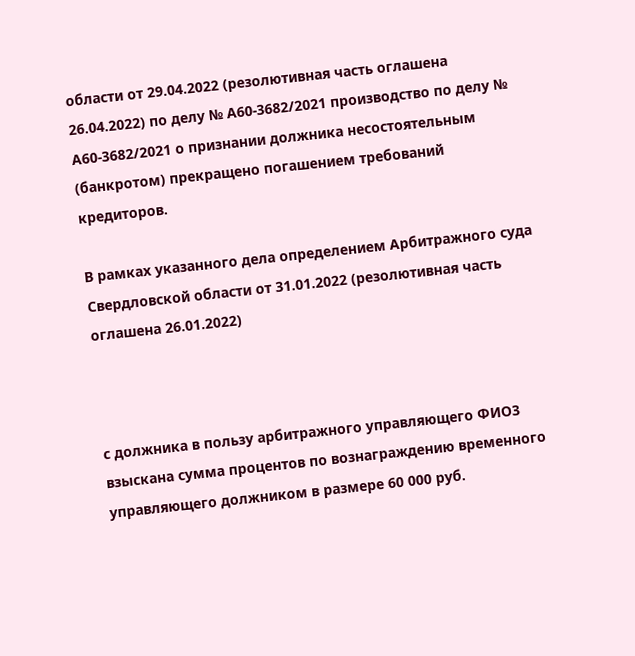области от 29.04.2022 (резолютивная часть оглашена 26.04.2022) по делу № А60-3682/2021 производство по делу № А60-3682/2021 о признании должника несостоятельным (банкротом) прекращено погашением требований кредиторов.

В рамках указанного дела определением Арбитражного суда Свердловской области от 31.01.2022 (резолютивная часть оглашена 26.01.2022)



с должника в пользу арбитражного управляющего ФИО3 взыскана сумма процентов по вознаграждению временного управляющего должником в размере 60 000 руб.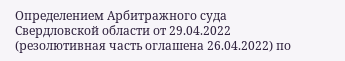Определением Арбитражного суда Свердловской области от 29.04.2022 (резолютивная часть оглашена 26.04.2022) по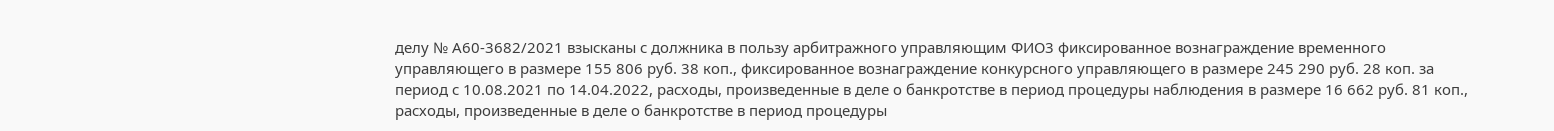делу № А60-3682/2021 взысканы с должника в пользу арбитражного управляющим ФИО3 фиксированное вознаграждение временного управляющего в размере 155 806 руб. 38 коп., фиксированное вознаграждение конкурсного управляющего в размере 245 290 руб. 28 коп. за период с 10.08.2021 по 14.04.2022, расходы, произведенные в деле о банкротстве в период процедуры наблюдения в размере 16 662 руб. 81 коп., расходы, произведенные в деле о банкротстве в период процедуры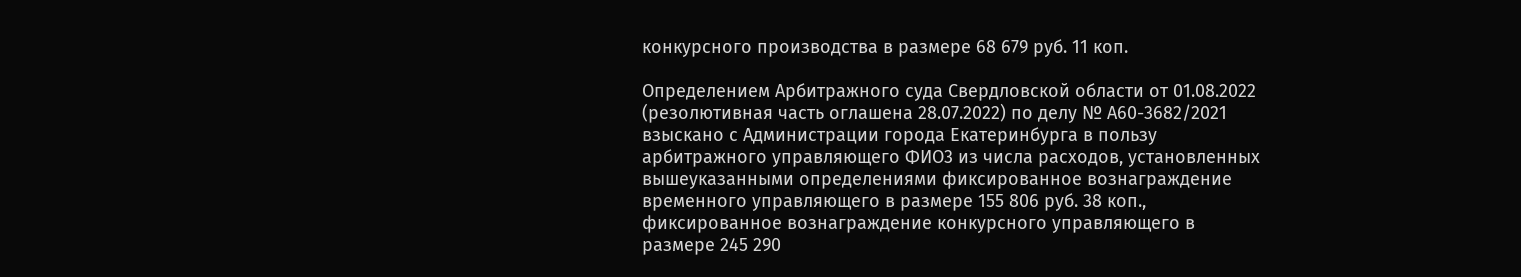конкурсного производства в размере 68 679 руб. 11 коп.

Определением Арбитражного суда Свердловской области от 01.08.2022 (резолютивная часть оглашена 28.07.2022) по делу № А60-3682/2021 взыскано с Администрации города Екатеринбурга в пользу арбитражного управляющего ФИО3 из числа расходов, установленных вышеуказанными определениями фиксированное вознаграждение временного управляющего в размере 155 806 руб. 38 коп., фиксированное вознаграждение конкурсного управляющего в размере 245 290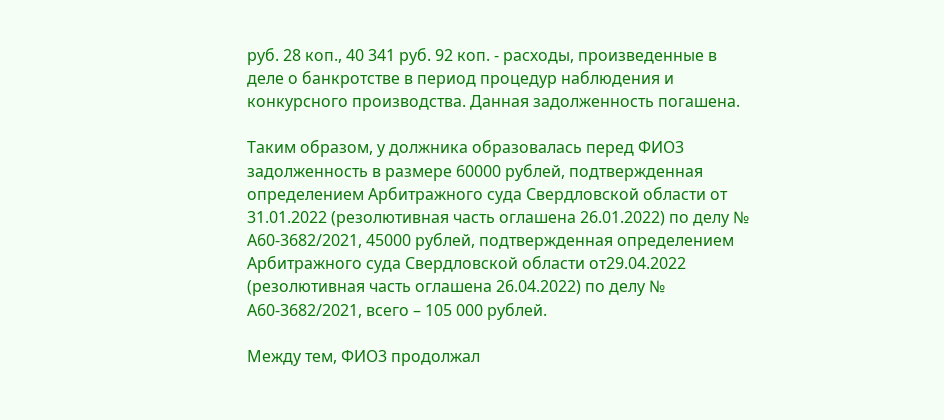руб. 28 коп., 40 341 руб. 92 коп. - расходы, произведенные в деле о банкротстве в период процедур наблюдения и конкурсного производства. Данная задолженность погашена.

Таким образом, у должника образовалась перед ФИО3 задолженность в размере 60000 рублей, подтвержденная определением Арбитражного суда Свердловской области от 31.01.2022 (резолютивная часть оглашена 26.01.2022) по делу № А60-3682/2021, 45000 рублей, подтвержденная определением Арбитражного суда Свердловской области от29.04.2022 (резолютивная часть оглашена 26.04.2022) по делу № А60-3682/2021, всего – 105 000 рублей.

Между тем, ФИО3 продолжал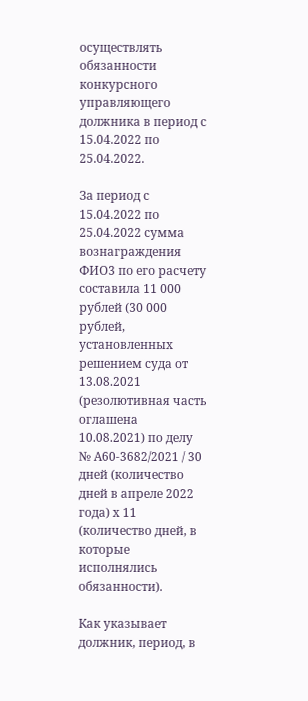осуществлять обязанности конкурсного управляющего должника в период с 15.04.2022 по 25.04.2022.

За период с 15.04.2022 по 25.04.2022 сумма вознаграждения ФИО3 по его расчету составила 11 000 рублей (30 000 рублей, установленных решением суда от 13.08.2021 (резолютивная часть оглашена 10.08.2021) по делу № А60-3682/2021 / 30 дней (количество дней в апреле 2022 года) х 11 (количество дней, в которые исполнялись обязанности).

Как указывает должник, период, в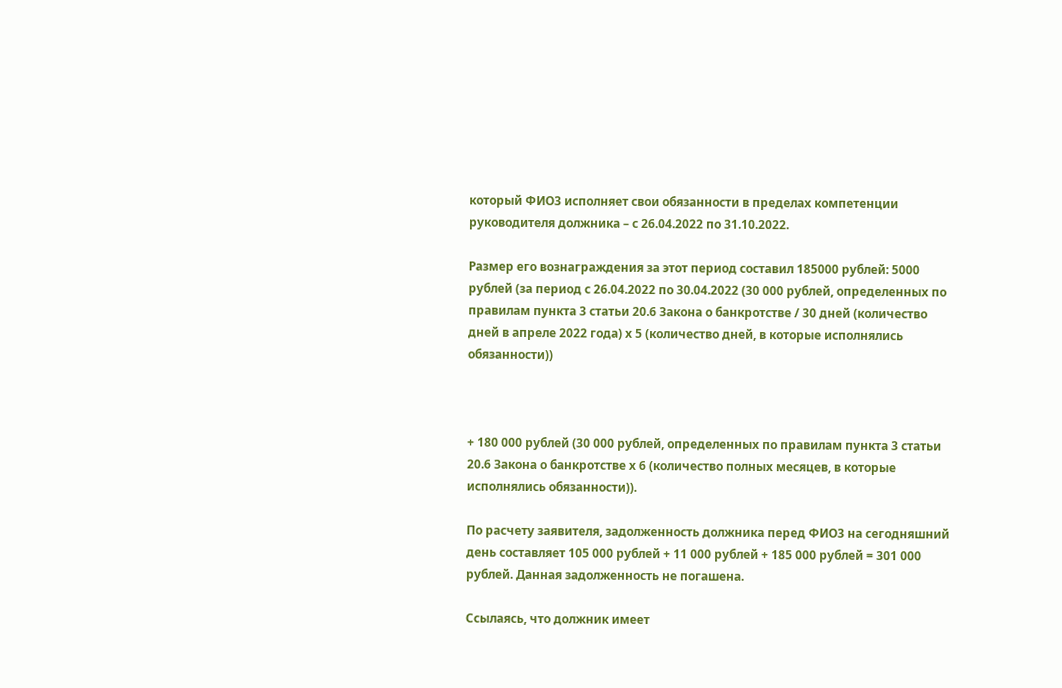который ФИО3 исполняет свои обязанности в пределах компетенции руководителя должника – с 26.04.2022 по 31.10.2022.

Размер его вознаграждения за этот период составил 185000 рублей: 5000 рублей (за период с 26.04.2022 по 30.04.2022 (30 000 рублей, определенных по правилам пункта 3 статьи 20.6 Закона о банкротстве / 30 дней (количество дней в апреле 2022 года) х 5 (количество дней, в которые исполнялись обязанности))



+ 180 000 рублей (30 000 рублей, определенных по правилам пункта 3 статьи 20.6 Закона о банкротстве х 6 (количество полных месяцев, в которые исполнялись обязанности)).

По расчету заявителя, задолженность должника перед ФИО3 на сегодняшний день составляет 105 000 рублей + 11 000 рублей + 185 000 рублей = 301 000 рублей. Данная задолженность не погашена.

Ссылаясь, что должник имеет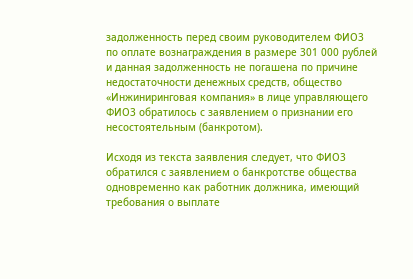задолженность перед своим руководителем ФИО3 по оплате вознаграждения в размере 301 000 рублей и данная задолженность не погашена по причине недостаточности денежных средств, общество «Инжиниринговая компания» в лице управляющего ФИО3 обратилось с заявлением о признании его несостоятельным (банкротом).

Исходя из текста заявления следует, что ФИО3 обратился с заявлением о банкротстве общества одновременно как работник должника, имеющий требования о выплате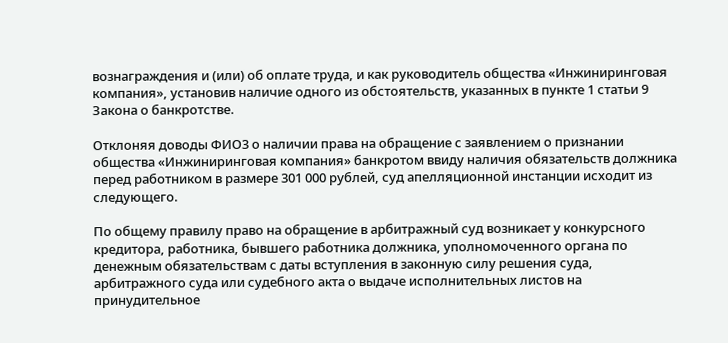вознаграждения и (или) об оплате труда, и как руководитель общества «Инжиниринговая компания», установив наличие одного из обстоятельств, указанных в пункте 1 статьи 9 Закона о банкротстве.

Отклоняя доводы ФИО3 о наличии права на обращение с заявлением о признании общества «Инжиниринговая компания» банкротом ввиду наличия обязательств должника перед работником в размере 301 000 рублей, суд апелляционной инстанции исходит из следующего.

По общему правилу право на обращение в арбитражный суд возникает у конкурсного кредитора, работника, бывшего работника должника, уполномоченного органа по денежным обязательствам с даты вступления в законную силу решения суда, арбитражного суда или судебного акта о выдаче исполнительных листов на принудительное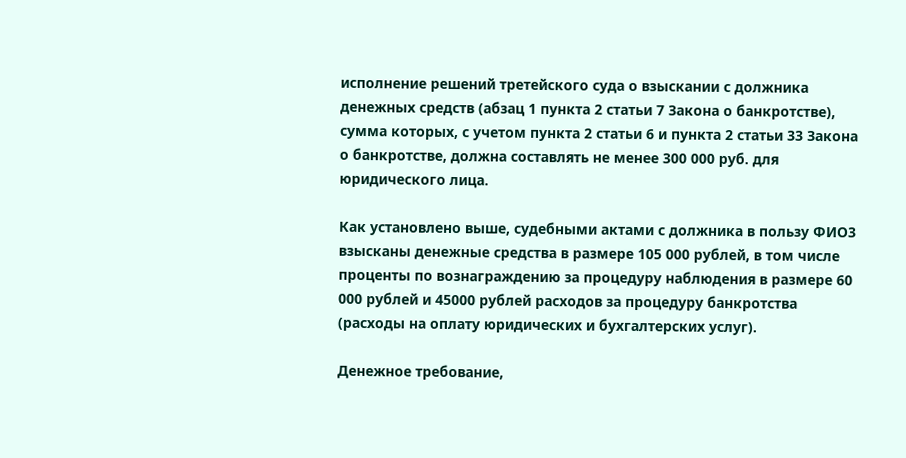исполнение решений третейского суда о взыскании с должника денежных средств (абзац 1 пункта 2 статьи 7 Закона о банкротстве), сумма которых, с учетом пункта 2 статьи 6 и пункта 2 статьи 33 Закона о банкротстве, должна составлять не менее 300 000 руб. для юридического лица.

Как установлено выше, судебными актами с должника в пользу ФИО3 взысканы денежные средства в размере 105 000 рублей, в том числе проценты по вознаграждению за процедуру наблюдения в размере 60 000 рублей и 45000 рублей расходов за процедуру банкротства (расходы на оплату юридических и бухгалтерских услуг).

Денежное требование,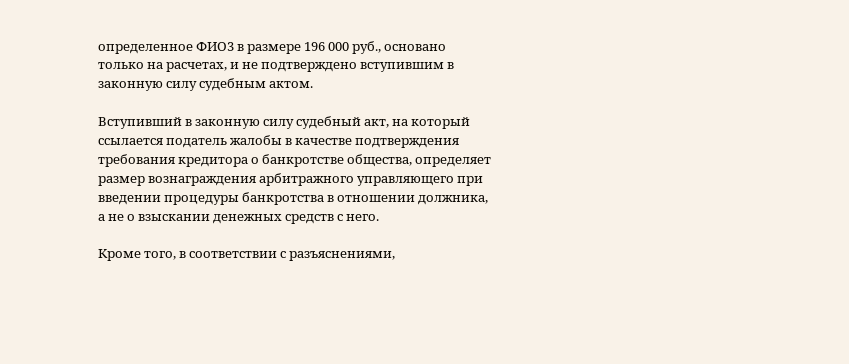определенное ФИО3 в размере 196 000 руб., основано только на расчетах, и не подтверждено вступившим в законную силу судебным актом.

Вступивший в законную силу судебный акт, на который ссылается податель жалобы в качестве подтверждения требования кредитора о банкротстве общества, определяет размер вознаграждения арбитражного управляющего при введении процедуры банкротства в отношении должника, а не о взыскании денежных средств с него.

Кроме того, в соответствии с разъяснениями,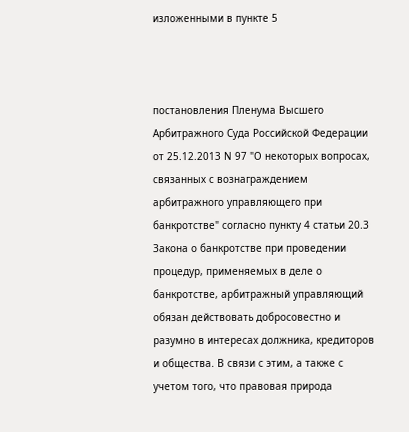изложенными в пункте 5



постановления Пленума Высшего Арбитражного Суда Российской Федерации от 25.12.2013 N 97 "О некоторых вопросах, связанных с вознаграждением арбитражного управляющего при банкротстве" согласно пункту 4 статьи 20.3 Закона о банкротстве при проведении процедур, применяемых в деле о банкротстве, арбитражный управляющий обязан действовать добросовестно и разумно в интересах должника, кредиторов и общества. В связи с этим, а также с учетом того, что правовая природа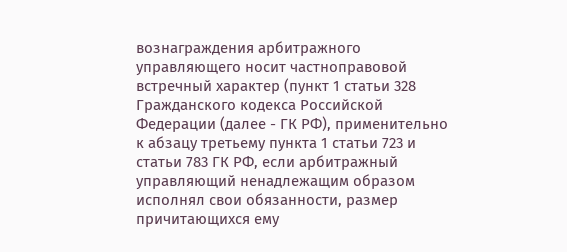вознаграждения арбитражного управляющего носит частноправовой встречный характер (пункт 1 статьи 328 Гражданского кодекса Российской Федерации (далее - ГК РФ), применительно к абзацу третьему пункта 1 статьи 723 и статьи 783 ГК РФ, если арбитражный управляющий ненадлежащим образом исполнял свои обязанности, размер причитающихся ему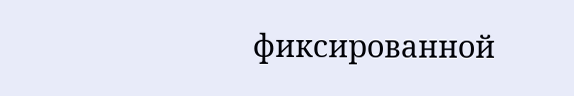фиксированной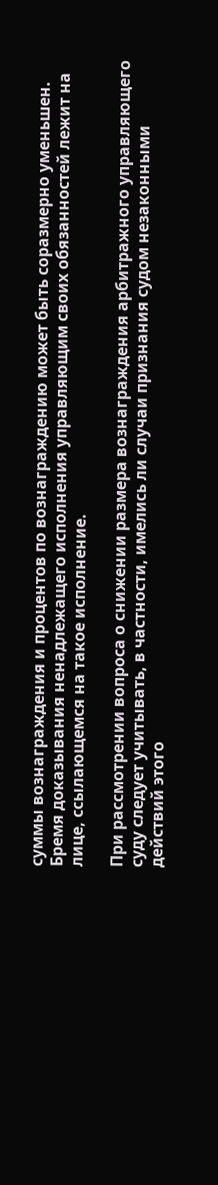суммы вознаграждения и процентов по вознаграждению может быть соразмерно уменьшен. Бремя доказывания ненадлежащего исполнения управляющим своих обязанностей лежит на лице, ссылающемся на такое исполнение.

При рассмотрении вопроса о снижении размера вознаграждения арбитражного управляющего суду следует учитывать, в частности, имелись ли случаи признания судом незаконными действий этого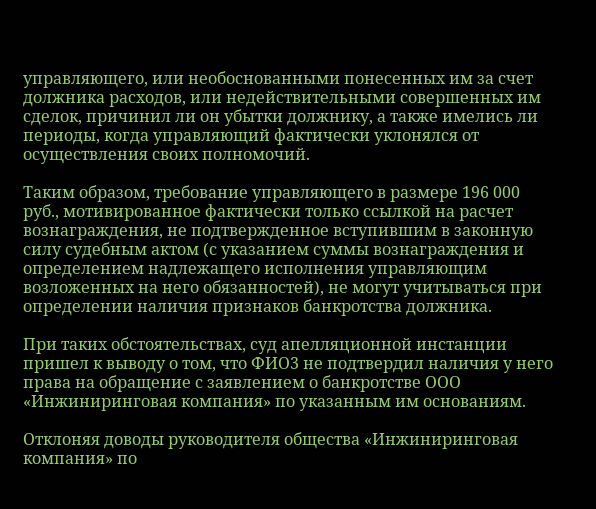управляющего, или необоснованными понесенных им за счет должника расходов, или недействительными совершенных им сделок, причинил ли он убытки должнику, а также имелись ли периоды, когда управляющий фактически уклонялся от осуществления своих полномочий.

Таким образом, требование управляющего в размере 196 000 руб., мотивированное фактически только ссылкой на расчет вознаграждения, не подтвержденное вступившим в законную силу судебным актом (с указанием суммы вознаграждения и определением надлежащего исполнения управляющим возложенных на него обязанностей), не могут учитываться при определении наличия признаков банкротства должника.

При таких обстоятельствах, суд апелляционной инстанции пришел к выводу о том, что ФИО3 не подтвердил наличия у него права на обращение с заявлением о банкротстве ООО «Инжиниринговая компания» по указанным им основаниям.

Отклоняя доводы руководителя общества «Инжиниринговая компания» по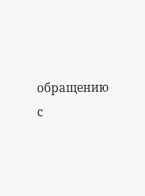обращению с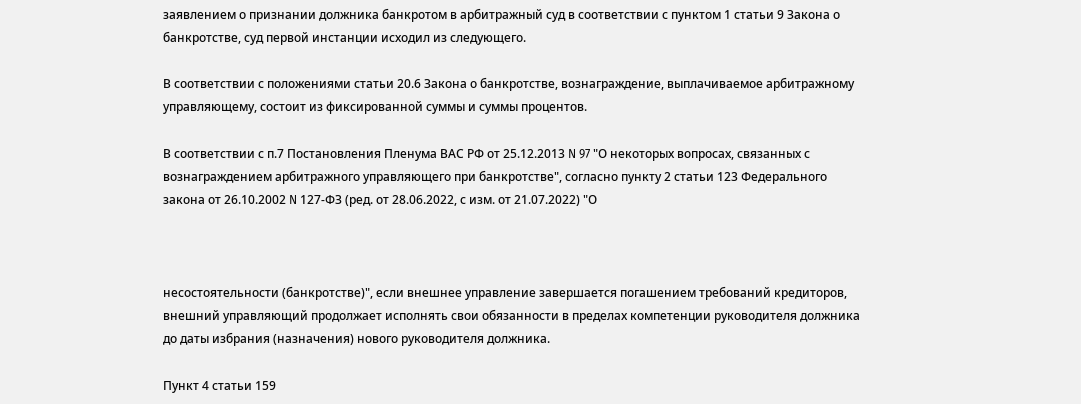заявлением о признании должника банкротом в арбитражный суд в соответствии с пунктом 1 статьи 9 Закона о банкротстве, суд первой инстанции исходил из следующего.

В соответствии с положениями статьи 20.6 Закона о банкротстве, вознаграждение, выплачиваемое арбитражному управляющему, состоит из фиксированной суммы и суммы процентов.

В соответствии с п.7 Постановления Пленума ВАС РФ от 25.12.2013 N 97 "О некоторых вопросах, связанных с вознаграждением арбитражного управляющего при банкротстве", согласно пункту 2 статьи 123 Федерального закона от 26.10.2002 N 127-ФЗ (ред. от 28.06.2022, с изм. от 21.07.2022) "О



несостоятельности (банкротстве)", если внешнее управление завершается погашением требований кредиторов, внешний управляющий продолжает исполнять свои обязанности в пределах компетенции руководителя должника до даты избрания (назначения) нового руководителя должника.

Пункт 4 статьи 159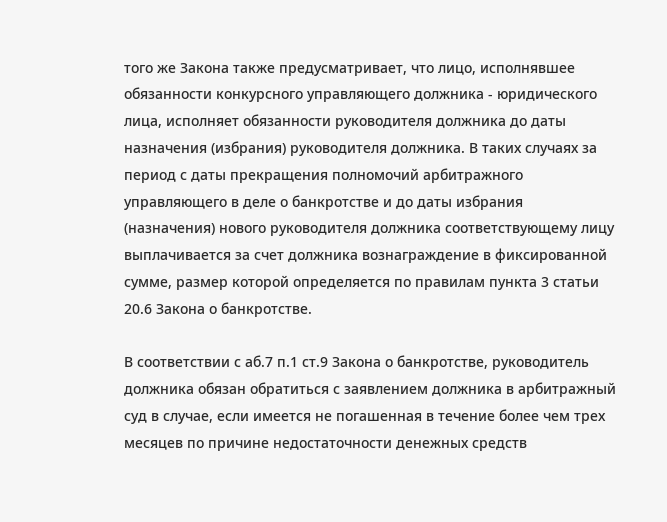того же Закона также предусматривает, что лицо, исполнявшее обязанности конкурсного управляющего должника - юридического лица, исполняет обязанности руководителя должника до даты назначения (избрания) руководителя должника. В таких случаях за период с даты прекращения полномочий арбитражного управляющего в деле о банкротстве и до даты избрания (назначения) нового руководителя должника соответствующему лицу выплачивается за счет должника вознаграждение в фиксированной сумме, размер которой определяется по правилам пункта 3 статьи 20.6 Закона о банкротстве.

В соответствии с аб.7 п.1 ст.9 Закона о банкротстве, руководитель должника обязан обратиться с заявлением должника в арбитражный суд в случае, если имеется не погашенная в течение более чем трех месяцев по причине недостаточности денежных средств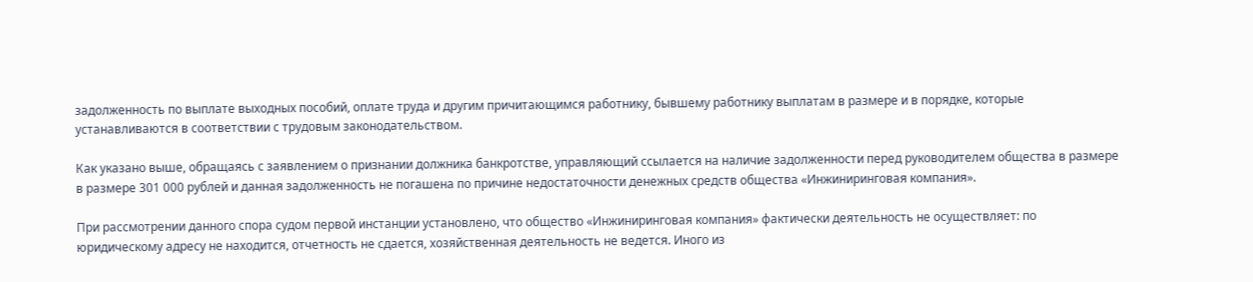задолженность по выплате выходных пособий, оплате труда и другим причитающимся работнику, бывшему работнику выплатам в размере и в порядке, которые устанавливаются в соответствии с трудовым законодательством.

Как указано выше, обращаясь с заявлением о признании должника банкротстве, управляющий ссылается на наличие задолженности перед руководителем общества в размере в размере 301 000 рублей и данная задолженность не погашена по причине недостаточности денежных средств общества «Инжиниринговая компания».

При рассмотрении данного спора судом первой инстанции установлено, что общество «Инжиниринговая компания» фактически деятельность не осуществляет: по юридическому адресу не находится, отчетность не сдается, хозяйственная деятельность не ведется. Иного из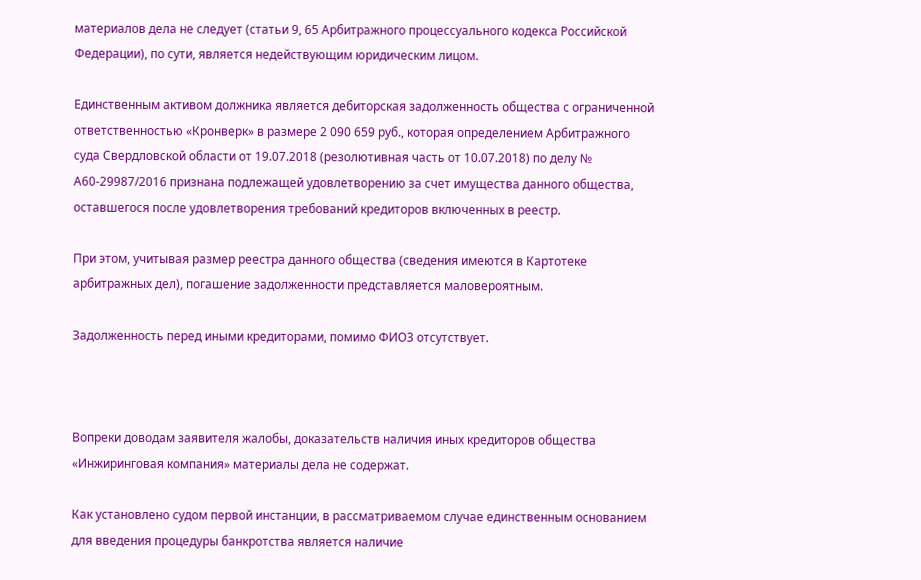материалов дела не следует (статьи 9, 65 Арбитражного процессуального кодекса Российской Федерации), по сути, является недействующим юридическим лицом.

Единственным активом должника является дебиторская задолженность общества с ограниченной ответственностью «Кронверк» в размере 2 090 659 руб., которая определением Арбитражного суда Свердловской области от 19.07.2018 (резолютивная часть от 10.07.2018) по делу № А60-29987/2016 признана подлежащей удовлетворению за счет имущества данного общества, оставшегося после удовлетворения требований кредиторов включенных в реестр.

При этом, учитывая размер реестра данного общества (сведения имеются в Картотеке арбитражных дел), погашение задолженности представляется маловероятным.

Задолженность перед иными кредиторами, помимо ФИО3 отсутствует.



Вопреки доводам заявителя жалобы, доказательств наличия иных кредиторов общества «Инжиринговая компания» материалы дела не содержат.

Как установлено судом первой инстанции, в рассматриваемом случае единственным основанием для введения процедуры банкротства является наличие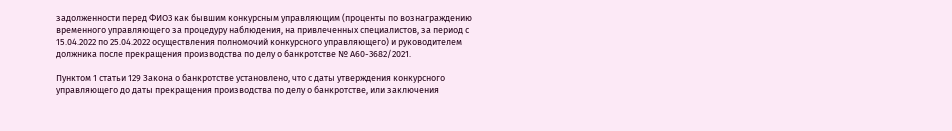задолженности перед ФИО3 как бывшим конкурсным управляющим (проценты по вознаграждению временного управляющего за процедуру наблюдения, на привлеченных специалистов, за период с 15.04.2022 по 25.04.2022 осуществления полномочий конкурсного управляющего) и руководителем должника после прекращения производства по делу о банкротстве № А60-3682/2021.

Пунктом 1 статьи 129 Закона о банкротстве установлено, что с даты утверждения конкурсного управляющего до даты прекращения производства по делу о банкротстве, или заключения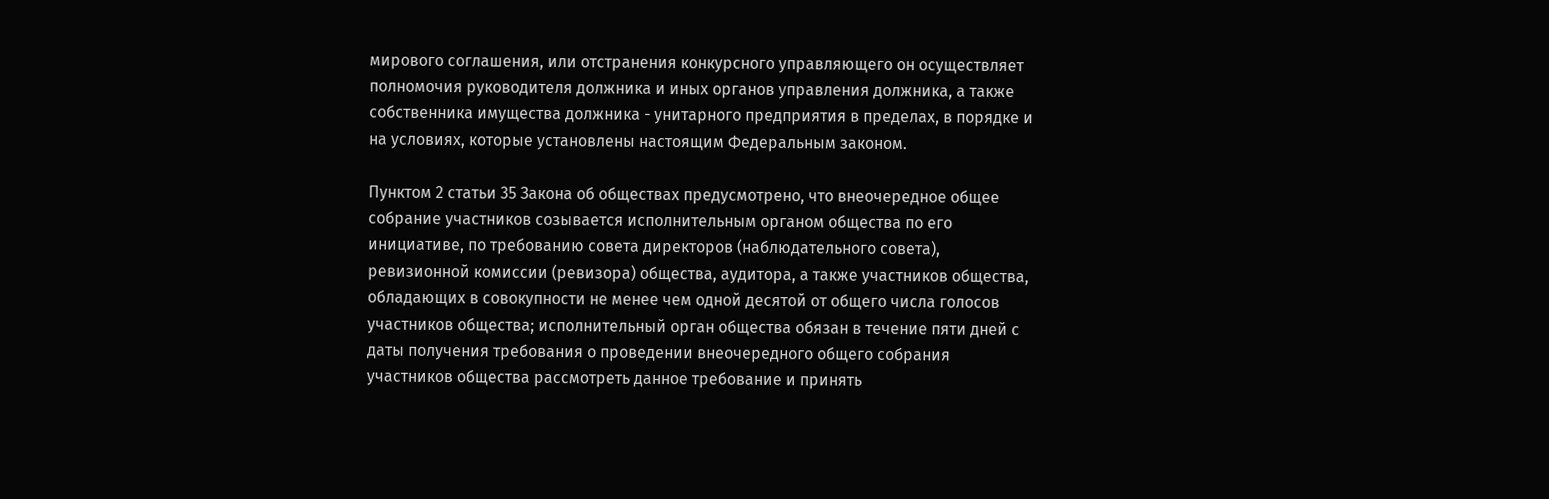мирового соглашения, или отстранения конкурсного управляющего он осуществляет полномочия руководителя должника и иных органов управления должника, а также собственника имущества должника - унитарного предприятия в пределах, в порядке и на условиях, которые установлены настоящим Федеральным законом.

Пунктом 2 статьи 35 Закона об обществах предусмотрено, что внеочередное общее собрание участников созывается исполнительным органом общества по его инициативе, по требованию совета директоров (наблюдательного совета), ревизионной комиссии (ревизора) общества, аудитора, а также участников общества, обладающих в совокупности не менее чем одной десятой от общего числа голосов участников общества; исполнительный орган общества обязан в течение пяти дней с даты получения требования о проведении внеочередного общего собрания участников общества рассмотреть данное требование и принять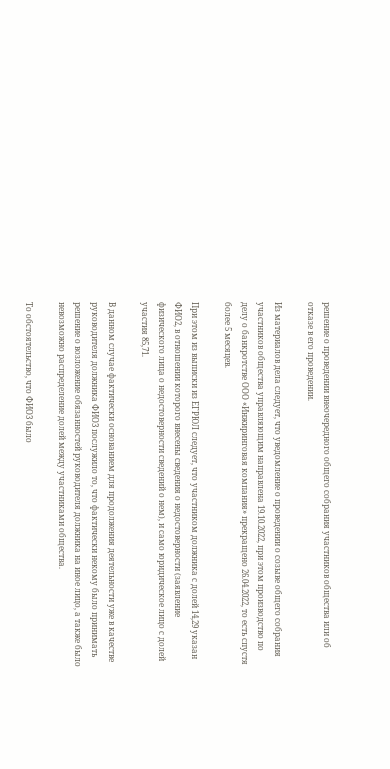решение о проведении внеочередного общего собрания участников общества или об отказе в его проведении.

Из материалов дела следует, что уведомление о проведении о созыве общего собрания участников общества управляющим направлена 19.10.2022, при этом производство по делу о банкротстве ООО «Инжиринговая компания» прекращено 26.04.2022, то есть спустя более 5 месяцев.

При этом из выписки из ЕГРЮЛ следует, что участником должника с долей 14,29 указан ФИО2, в отношении которого внесены сведения о недостоверности (заявление физического лица о недостоверности сведений о нем), и само юридическое лицо с долей участия 85,71.

В данном случае фактически основанием для продолжения деятельности уже в качестве руководителя должника ФИО3 послужило то, что фактически некому было принимать решение о возложение обязанностей руководителя должника на иное лицо, а также было невозможно распределение долей между участниками общества.

То обстоятельство, что ФИО3 было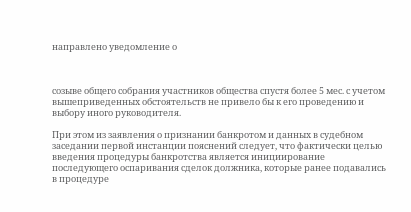направлено уведомление о



созыве общего собрания участников общества спустя более 5 мес. с учетом вышеприведенных обстоятельств не привело бы к его проведению и выбору иного руководителя.

При этом из заявления о признании банкротом и данных в судебном заседании первой инстанции пояснений следует, что фактически целью введения процедуры банкротства является инициирование последующего оспаривания сделок должника, которые ранее подавались в процедуре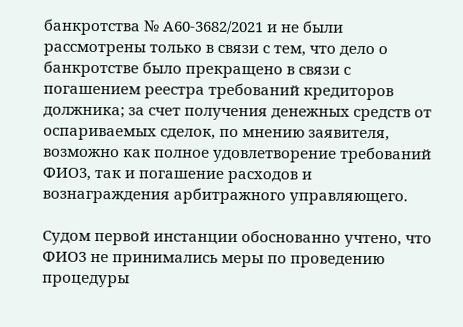банкротства № А60-3682/2021 и не были рассмотрены только в связи с тем, что дело о банкротстве было прекращено в связи с погашением реестра требований кредиторов должника; за счет получения денежных средств от оспариваемых сделок, по мнению заявителя, возможно как полное удовлетворение требований ФИО3, так и погашение расходов и вознаграждения арбитражного управляющего.

Судом первой инстанции обоснованно учтено, что ФИО3 не принимались меры по проведению процедуры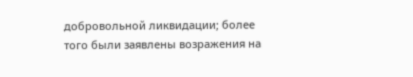добровольной ликвидации; более того были заявлены возражения на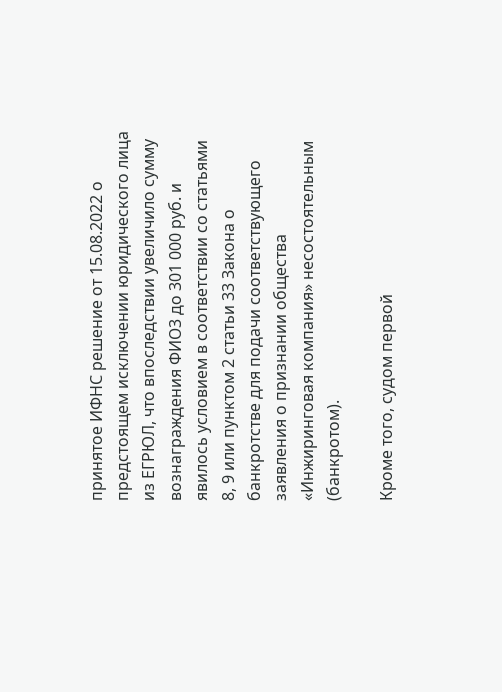принятое ИФНС решение от 15.08.2022 о предстоящем исключении юридического лица из ЕГРЮЛ, что впоследствии увеличило сумму вознаграждения ФИО3 до 301 000 руб. и явилось условием в соответствии со статьями 8, 9 или пунктом 2 статьи 33 Закона о банкротстве для подачи соответствующего заявления о признании общества «Инжиринговая компания» несостоятельным (банкротом).

Кроме того, судом первой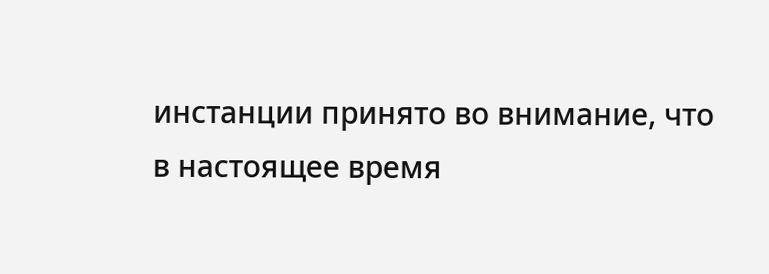инстанции принято во внимание, что в настоящее время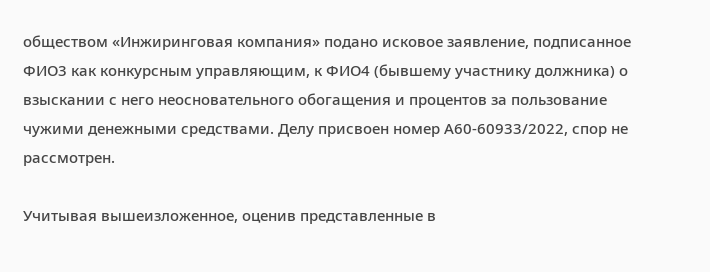обществом «Инжиринговая компания» подано исковое заявление, подписанное ФИО3 как конкурсным управляющим, к ФИО4 (бывшему участнику должника) о взыскании с него неосновательного обогащения и процентов за пользование чужими денежными средствами. Делу присвоен номер А60-60933/2022, спор не рассмотрен.

Учитывая вышеизложенное, оценив представленные в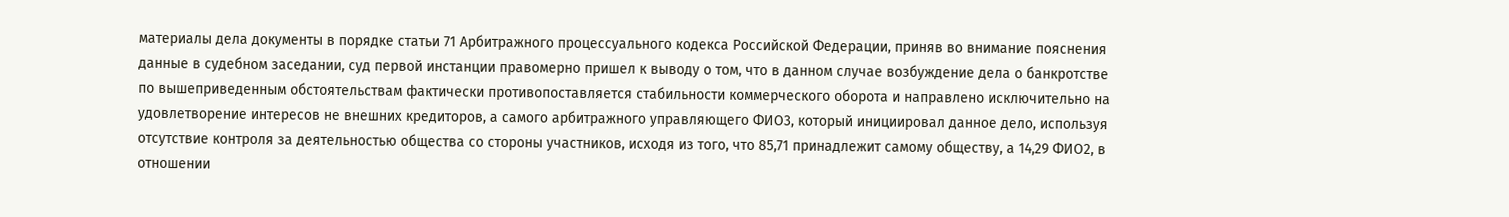материалы дела документы в порядке статьи 71 Арбитражного процессуального кодекса Российской Федерации, приняв во внимание пояснения данные в судебном заседании, суд первой инстанции правомерно пришел к выводу о том, что в данном случае возбуждение дела о банкротстве по вышеприведенным обстоятельствам фактически противопоставляется стабильности коммерческого оборота и направлено исключительно на удовлетворение интересов не внешних кредиторов, а самого арбитражного управляющего ФИО3, который инициировал данное дело, используя отсутствие контроля за деятельностью общества со стороны участников, исходя из того, что 85,71 принадлежит самому обществу, а 14,29 ФИО2, в отношении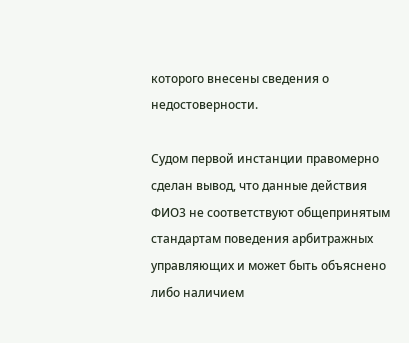которого внесены сведения о недостоверности.

Судом первой инстанции правомерно сделан вывод, что данные действия ФИО3 не соответствуют общепринятым стандартам поведения арбитражных управляющих и может быть объяснено либо наличием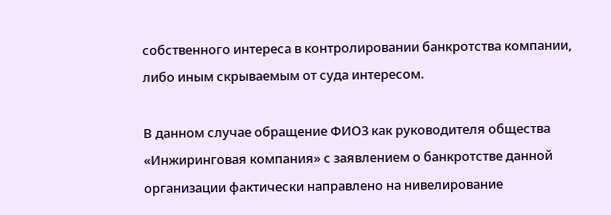собственного интереса в контролировании банкротства компании, либо иным скрываемым от суда интересом.

В данном случае обращение ФИО3 как руководителя общества «Инжиринговая компания» с заявлением о банкротстве данной организации фактически направлено на нивелирование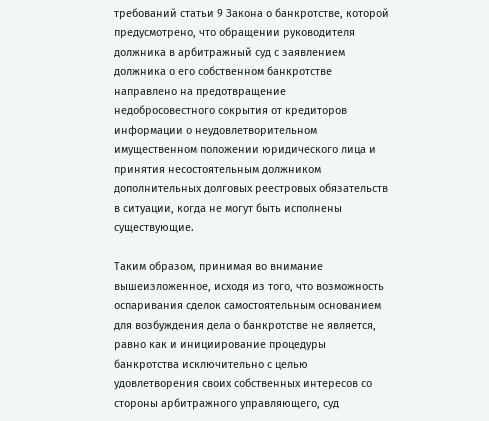требований статьи 9 Закона о банкротстве, которой предусмотрено, что обращении руководителя должника в арбитражный суд с заявлением должника о его собственном банкротстве направлено на предотвращение недобросовестного сокрытия от кредиторов информации о неудовлетворительном имущественном положении юридического лица и принятия несостоятельным должником дополнительных долговых реестровых обязательств в ситуации, когда не могут быть исполнены существующие.

Таким образом, принимая во внимание вышеизложенное, исходя из того, что возможность оспаривания сделок самостоятельным основанием для возбуждения дела о банкротстве не является, равно как и инициирование процедуры банкротства исключительно с целью удовлетворения своих собственных интересов со стороны арбитражного управляющего, суд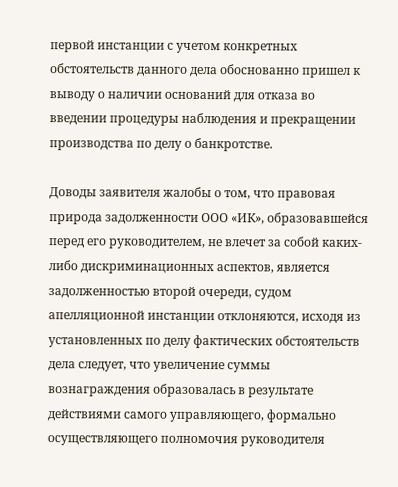первой инстанции с учетом конкретных обстоятельств данного дела обоснованно пришел к выводу о наличии оснований для отказа во введении процедуры наблюдения и прекращении производства по делу о банкротстве.

Доводы заявителя жалобы о том, что правовая природа задолженности ООО «ИК», образовавшейся перед его руководителем, не влечет за собой каких-либо дискриминационных аспектов, является задолженностью второй очереди, судом апелляционной инстанции отклоняются, исходя из установленных по делу фактических обстоятельств дела следует, что увеличение суммы вознаграждения образовалась в результате действиями самого управляющего, формально осуществляющего полномочия руководителя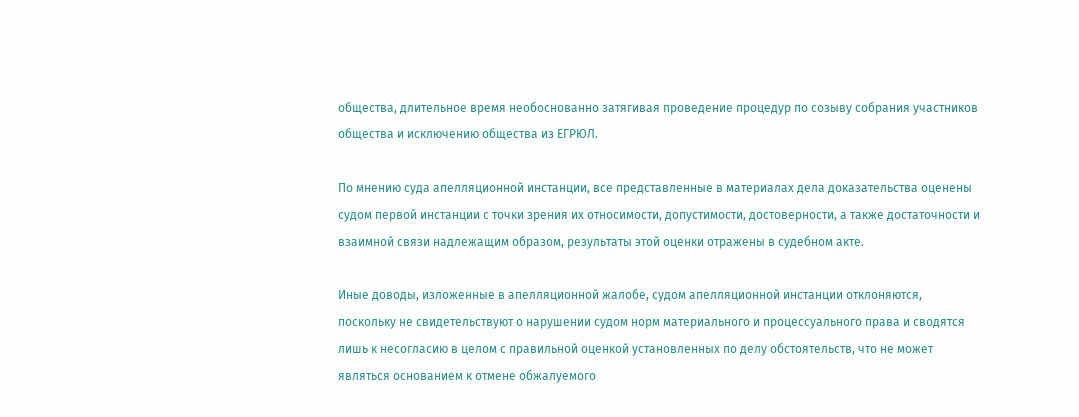общества, длительное время необоснованно затягивая проведение процедур по созыву собрания участников общества и исключению общества из ЕГРЮЛ.

По мнению суда апелляционной инстанции, все представленные в материалах дела доказательства оценены судом первой инстанции с точки зрения их относимости, допустимости, достоверности, а также достаточности и взаимной связи надлежащим образом, результаты этой оценки отражены в судебном акте.

Иные доводы, изложенные в апелляционной жалобе, судом апелляционной инстанции отклоняются, поскольку не свидетельствуют о нарушении судом норм материального и процессуального права и сводятся лишь к несогласию в целом с правильной оценкой установленных по делу обстоятельств, что не может являться основанием к отмене обжалуемого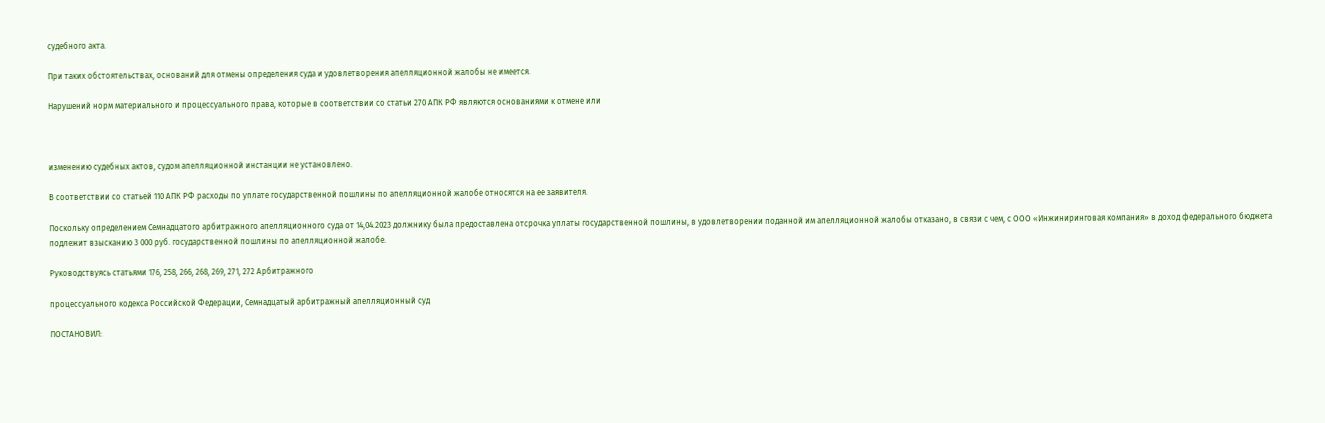судебного акта.

При таких обстоятельствах, оснований для отмены определения суда и удовлетворения апелляционной жалобы не имеется.

Нарушений норм материального и процессуального права, которые в соответствии со статьи 270 АПК РФ являются основаниями к отмене или



изменению судебных актов, судом апелляционной инстанции не установлено.

В соответствии со статьей 110 АПК РФ расходы по уплате государственной пошлины по апелляционной жалобе относятся на ее заявителя.

Поскольку определением Семнадцатого арбитражного апелляционного суда от 14,04.2023 должнику была предоставлена отсрочка уплаты государственной пошлины, в удовлетворении поданной им апелляционной жалобы отказано, в связи с чем, с ООО «Инжиниринговая компания» в доход федерального бюджета подлежит взысканию 3 000 руб. государственной пошлины по апелляционной жалобе.

Руководствуясь статьями 176, 258, 266, 268, 269, 271, 272 Арбитражного

процессуального кодекса Российской Федерации, Семнадцатый арбитражный апелляционный суд

ПОСТАНОВИЛ: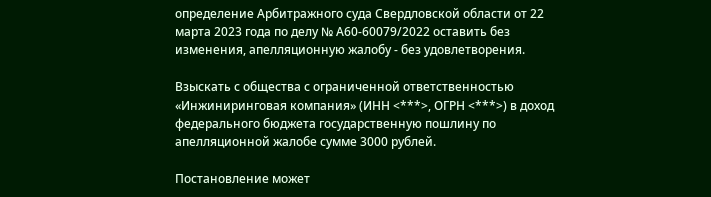определение Арбитражного суда Свердловской области от 22 марта 2023 года по делу № А60-60079/2022 оставить без изменения, апелляционную жалобу - без удовлетворения.

Взыскать с общества с ограниченной ответственностью «Инжиниринговая компания» (ИНН <***>, ОГРН <***>) в доход федерального бюджета государственную пошлину по апелляционной жалобе сумме 3000 рублей.

Постановление может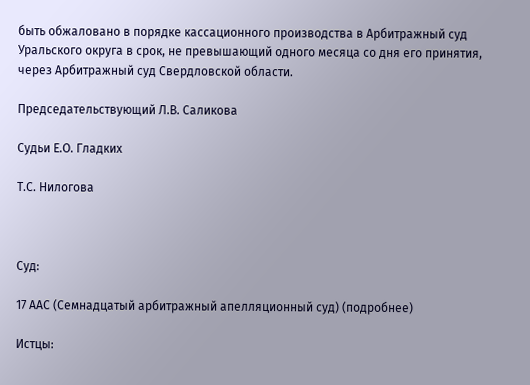быть обжаловано в порядке кассационного производства в Арбитражный суд Уральского округа в срок, не превышающий одного месяца со дня его принятия, через Арбитражный суд Свердловской области.

Председательствующий Л.В. Саликова

Судьи Е.О. Гладких

Т.С. Нилогова



Суд:

17 ААС (Семнадцатый арбитражный апелляционный суд) (подробнее)

Истцы: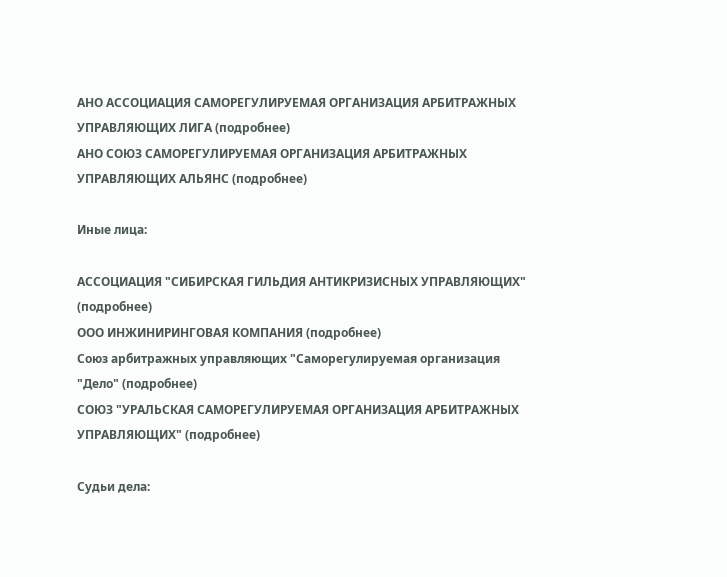АНО АССОЦИАЦИЯ САМОРЕГУЛИРУЕМАЯ ОРГАНИЗАЦИЯ АРБИТРАЖНЫХ УПРАВЛЯЮЩИХ ЛИГА (подробнее)
АНО СОЮЗ САМОРЕГУЛИРУЕМАЯ ОРГАНИЗАЦИЯ АРБИТРАЖНЫХ УПРАВЛЯЮЩИХ АЛЬЯНС (подробнее)

Иные лица:

АССОЦИАЦИЯ "СИБИРСКАЯ ГИЛЬДИЯ АНТИКРИЗИСНЫХ УПРАВЛЯЮЩИХ" (подробнее)
ООО ИНЖИНИРИНГОВАЯ КОМПАНИЯ (подробнее)
Союз арбитражных управляющих "Саморегулируемая организация "Дело" (подробнее)
СОЮЗ "УРАЛЬСКАЯ САМОРЕГУЛИРУЕМАЯ ОРГАНИЗАЦИЯ АРБИТРАЖНЫХ УПРАВЛЯЮЩИХ" (подробнее)

Судьи дела: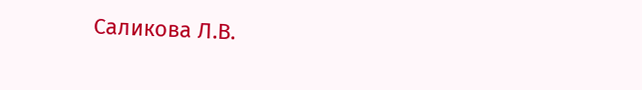Саликова Л.В.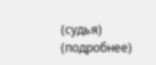(судья) (подробнее)